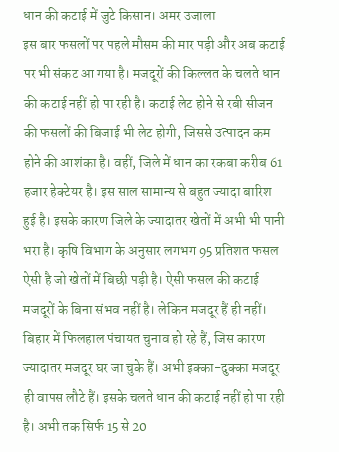धान की कटाई में जुटे किसान। अमर उजाला
इस बार फसलों पर पहले मौसम की मार पड़ी और अब कटाई पर भी संकट आ गया है। मजदूरों की किल्लत के चलते धान की कटाई नहीं हो पा रही है। कटाई लेट होने से रबी सीजन की फसलों की बिजाई भी लेट होगी, जिससे उत्पादन कम होने की आशंका है। वहीं, जिले में धान का रकबा करीब 61 हजार हेक्टेयर है। इस साल सामान्य से बहुत ज्यादा बारिश हुई है। इसके कारण जिले के ज्यादातर खेतों में अभी भी पानी भरा है। कृषि विभाग के अनुसार लगभग 95 प्रतिशत फसल ऐसी है जो खेतों में बिछी पड़ी है। ऐसी फसल की कटाई मजदूरों के बिना संभव नहीं है। लेकिन मजदूर हैं ही नहीं। बिहार में फिलहाल पंचायत चुनाव हो रहे हैं, जिस कारण ज्यादातर मजदूर घर जा चुके हैं। अभी इक्का-दुक्का मजदूर ही वापस लौटे हैं। इसके चलते धान की कटाई नहीं हो पा रही है। अभी तक सिर्फ 15 से 20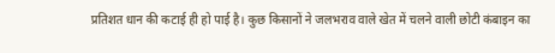प्रतिशत धान की कटाई ही हो पाई है। कुछ किसानों ने जलभराव वाले खेत में चलने वाली छोटी कंबाइन का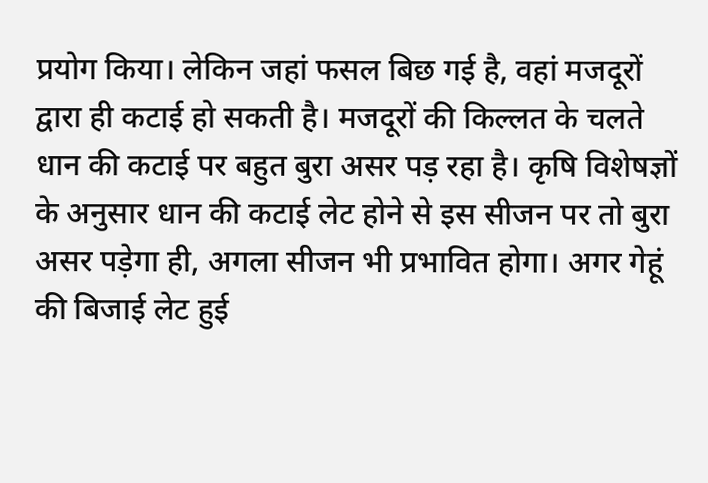प्रयोग किया। लेकिन जहां फसल बिछ गई है, वहां मजदूरों द्वारा ही कटाई हो सकती है। मजदूरों की किल्लत के चलते धान की कटाई पर बहुत बुरा असर पड़ रहा है। कृषि विशेषज्ञों के अनुसार धान की कटाई लेट होने से इस सीजन पर तो बुरा असर पड़ेगा ही, अगला सीजन भी प्रभावित होगा। अगर गेहूं की बिजाई लेट हुई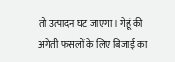तो उत्पादन घट जाएगा। गेहूं की अगेती फसलों के लिए बिजाई का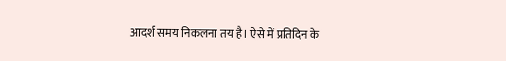आदर्श समय निकलना तय है। ऐसे में प्रतिदिन के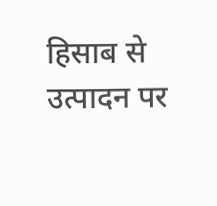हिसाब से उत्पादन पर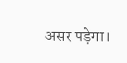असर पड़ेगा।